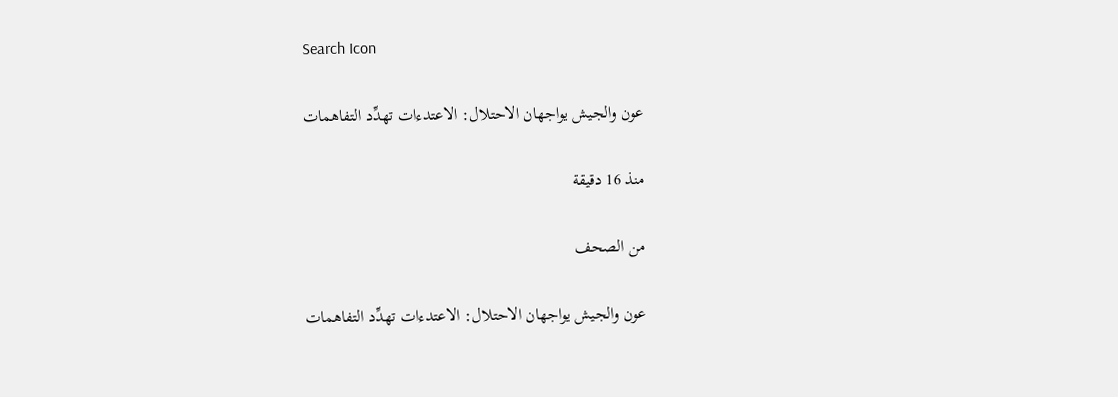Search Icon

عون والجيش يواجهان الاحتلال: الاعتدءات تهدِّد التفاهمات

منذ 16 دقيقة

من الصحف

عون والجيش يواجهان الاحتلال: الاعتدءات تهدِّد التفاهمات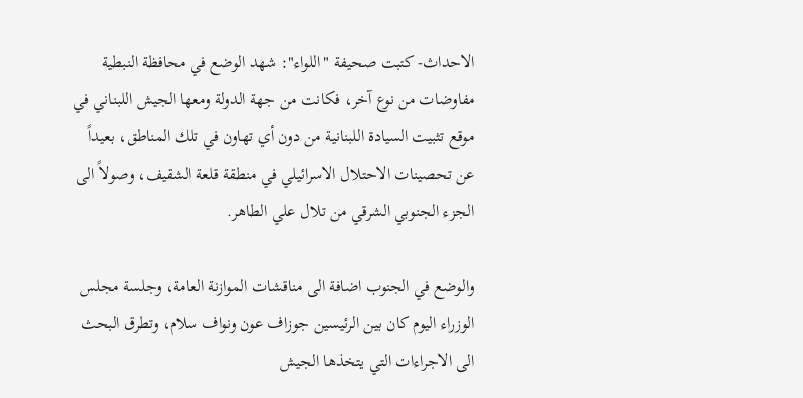الاحداث- كتبت صحيفة "اللواء": شهد الوضع في محافظة النبطية مفاوضات من نوع آخر، فكانت من جهة الدولة ومعها الجيش اللبناني في موقع تثبيت السيادة اللبنانية من دون أي تهاون في تلك المناطق، بعيداً عن تحصينات الاحتلال الاسرائيلي في منطقة قلعة الشقيف، وصولاً الى الجزء الجنوبي الشرقي من تلال علي الطاهر.

والوضع في الجنوب اضافة الى مناقشات الموازنة العامة، وجلسة مجلس الوزراء اليوم كان بين الرئيسين جوزاف عون ونواف سلام، وتطرق البحث الى الاجراءات التي يتخذها الجيش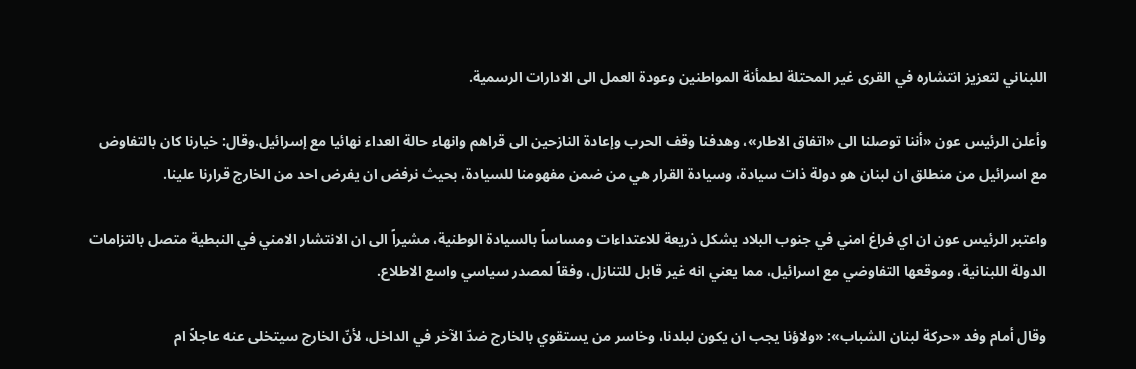اللبناني لتعزيز انتشاره في القرى غير المحتلة لطمأنة المواطنين وعودة العمل الى الادارات الرسمية.

وأعلن الرئيس عون «أننا توصلنا الى «اتفاق الاطار»، وهدفنا وقف الحرب وإعادة النازحين الى قراهم وانهاء حالة العداء نهائيا مع إسرائيل.وقال: خيارنا كان بالتفاوض مع اسرائيل من منطلق ان لبنان هو دولة ذات سيادة، وسيادة القرار هي من ضمن مفهومنا للسيادة، بحيث نرفض ان يفرض احد من الخارج قرارنا علينا.

واعتبر الرئيس عون ان اي فراغ امني في جنوب البلاد يشكل ذريعة للاعتداءات ومساساً بالسيادة الوطنية، مشيراً الى ان الانتشار الامني في النبطية متصل بالتزامات الدولة اللبنانية، وموقعها التفاوضي مع اسرائيل، مما يعني انه غير قابل للتنازل، وفقاً لمصدر سياسي واسع الاطلاع.

وقال أمام وفد «حركة لبنان الشباب»: «ولاؤنا يجب ان يكون لبلدنا، وخاسر من يستقوي بالخارج ضدّ الآخر في الداخل، لأنّ الخارج سيتخلى عنه عاجلاً ام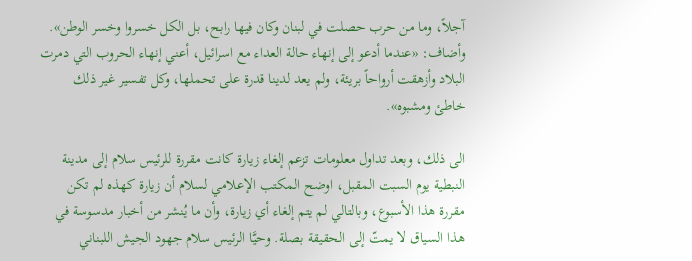آجلاً، وما من حرب حصلت في لبنان وكان فيها رابح، بل الكل خسروا وخسر الوطن». وأضاف: «عندما أدعو إلى إنهاء حالة العداء مع اسرائيل، أعني إنهاء الحروب التي دمرت البلاد وأزهقت أرواحاً بريئة، ولم يعد لدينا قدرة على تحملها، وكل تفسير غير ذلك خاطئ ومشبوه».

الى ذلك، وبعد تداول معلومات تزعم إلغاء زيارة كانت مقررة للرئيس سلام إلى مدينة النبطية يوم السبت المقبل، اوضح المكتب الإعلامي لسلام أن زيارة كهذه لم تكن مقررة هذا الأسبوع، وبالتالي لم يتم إلغاء أي زيارة، وأن ما يُنشر من أخبار مدسوسة في هذا السياق لا يمتّ إلى الحقيقة بصلة. وحيَّا الرئيس سلام جهود الجيش اللبناني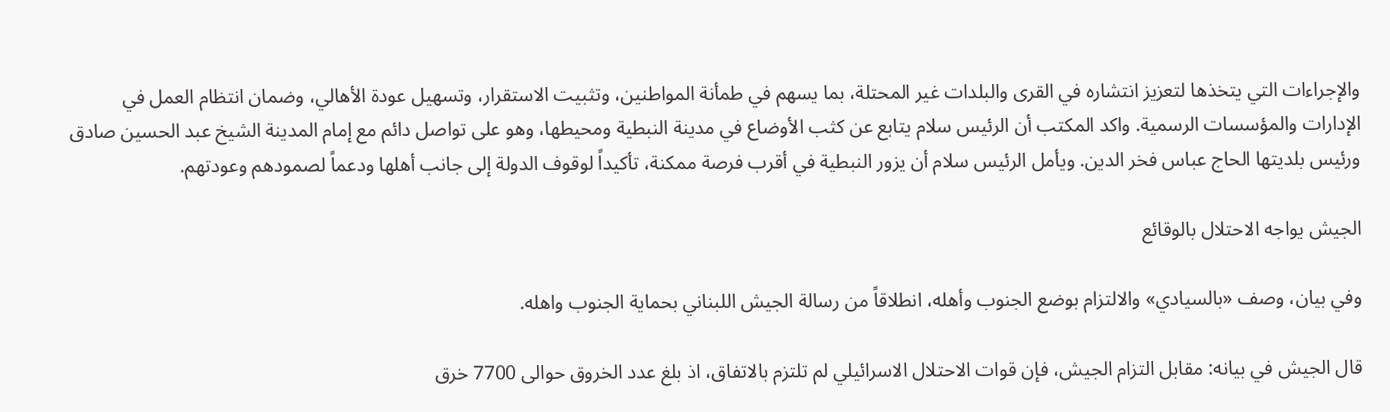والإجراءات التي يتخذها لتعزيز انتشاره في القرى والبلدات غير المحتلة، بما يسهم في طمأنة المواطنين، وتثبيت الاستقرار، وتسهيل عودة الأهالي، وضمان انتظام العمل في الإدارات والمؤسسات الرسمية. واكد المكتب أن الرئيس سلام يتابع عن كثب الأوضاع في مدينة النبطية ومحيطها، وهو على تواصل دائم مع إمام المدينة الشيخ عبد الحسين صادق ورئيس بلديتها الحاج عباس فخر الدين. ويأمل الرئيس سلام أن يزور النبطية في أقرب فرصة ممكنة، تأكيداً لوقوف الدولة إلى جانب أهلها ودعماً لصمودهم وعودتهم.

الجيش يواجه الاحتلال بالوقائع

وفي بيان، وصف «بالسيادي» والالتزام بوضع الجنوب وأهله، انطلاقاً من رسالة الجيش اللبناني بحماية الجنوب واهله.

قال الجيش في بيانه: مقابل التزام الجيش، فإن قوات الاحتلال الاسرائيلي لم تلتزم بالاتفاق، اذ بلغ عدد الخروق حوالى 7700 خرق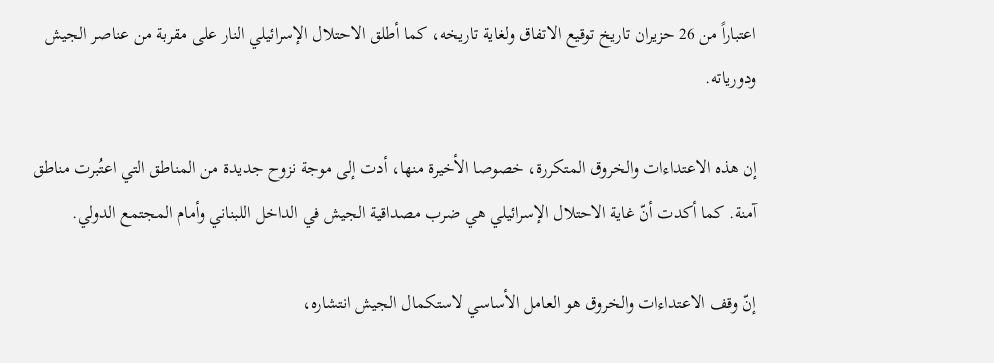اعتباراً من 26 حزيران تاريخ توقيع الاتفاق ولغاية تاريخه، كما أطلق الاحتلال الإسرائيلي النار على مقربة من عناصر الجيش ودورياته.

إن هذه الاعتداءات والخروق المتكررة، خصوصا الأخيرة منها، أدت إلى موجة نزوح جديدة من المناطق التي اعتُبرت مناطق آمنة. كما أكدت أنّ غاية الاحتلال الإسرائيلي هي ضرب مصداقية الجيش في الداخل اللبناني وأمام المجتمع الدولي.

إنّ وقف الاعتداءات والخروق هو العامل الأساسي لاستكمال الجيش انتشاره،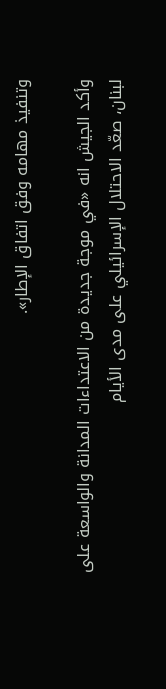وتنفيذ مهامه وفق اتفاق الإطار».

وأكد الجيش انه «في موجة جديدة من الاعتداءات المدانة والواسعة على لبنان، صعّد الاحتلال الإسرائيلي على مدى الأيام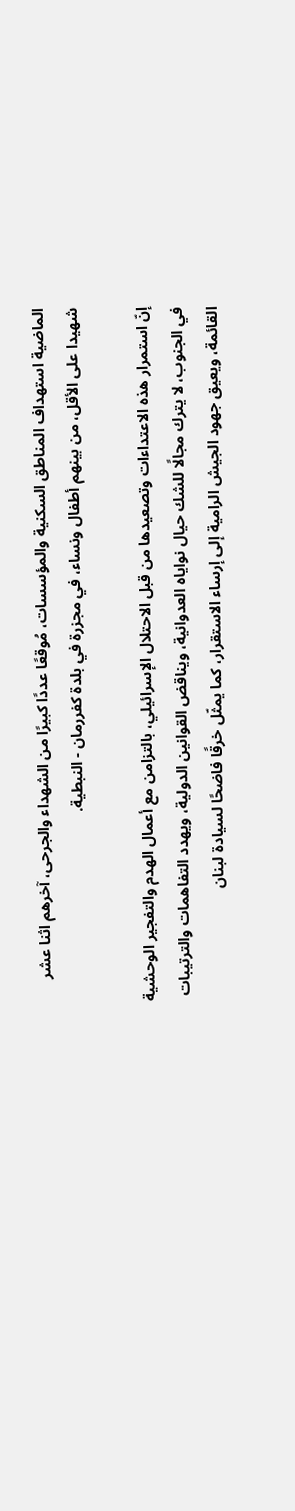الماضية استهداف المناطق السكنية والمؤسسات، مُوقعًا عددًا كبيرًا من الشهداء والجرحى، آخرهم اثنا عشر شهيدا على الأقل، من بينهم أطفال ونساء، في مجزرة في بلدة كفررمان - النبطية.

إنّ استمرار هذه الاعتداءات وتصعيدها من قبل الاحتلال الإسرائيلي، بالتزامن مع أعمال الهدم والتفجير الوحشية في الجنوب، لا يترك مجالًا للشك حيال نواياه العدوانية، ويناقض القوانين الدولية، ويهدد التفاهمات والترتيبات القائمة، ويعيق جهود الجيش الرامية إلى إرساء الاستقرار، كما يمثّل خرقًا فاضحًا لسيادة لبنان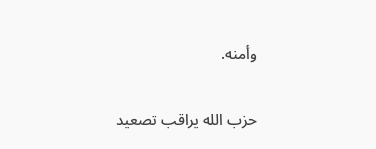وأمنه.

حزب الله يراقب تصعيد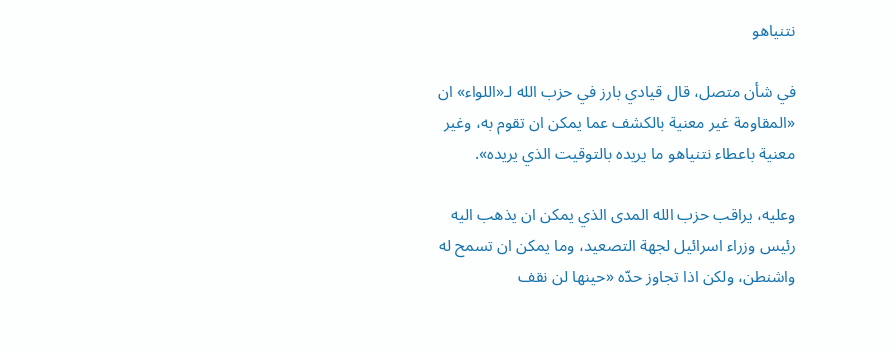نتنياهو

في شأن متصل، قال قيادي بارز في حزب الله لـ«اللواء» ان «المقاومة غير معنية بالكشف عما يمكن ان تقوم به، وغير معنية باعطاء نتنياهو ما يريده بالتوقيت الذي يريده».

وعليه، يراقب حزب الله المدى الذي يمكن ان يذهب اليه رئيس وزراء اسرائيل لجهة التصعيد، وما يمكن ان تسمح له واشنطن، ولكن اذا تجاوز حدّه «حينها لن نقف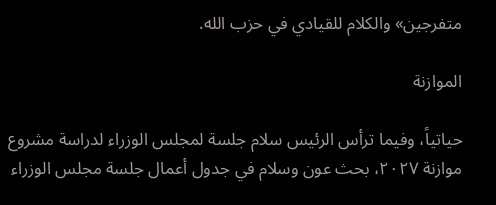متفرجين» والكلام للقيادي في حزب الله.

الموازنة

حياتياً، وفيما ترأس الرئيس سلام جلسة لمجلس الوزراء لدراسة مشروع موازنة ٢٠٢٧، بحث عون وسلام في جدول أعمال جلسة مجلس الوزراء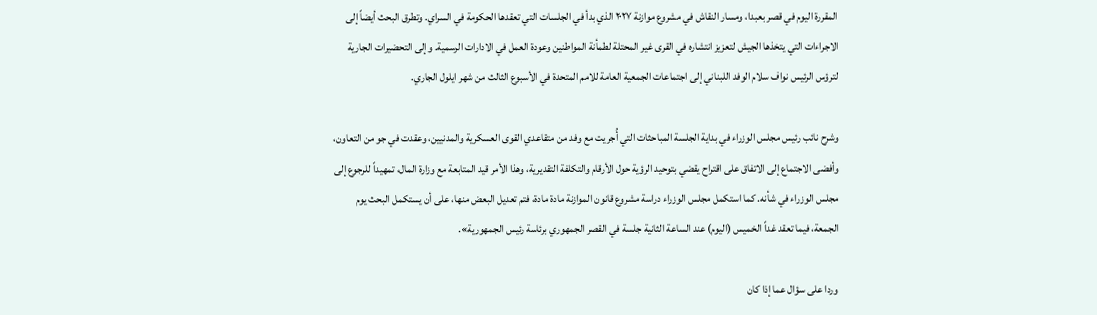المقررة اليوم في قصر بعبدا، ومسار النقاش في مشروع موازنة ٢٠٢٧ الذي بدأ في الجلسات التي تعقدها الحكومة في السراي. وتطرق البحث أيضاً إلى الاجراءات التي يتخذها الجيش لتعزيز انتشاره في القرى غير المحتلة لطمأنة المواطنين وعودة العمل في الادارات الرسمية. وإلى التحضيرات الجارية لترؤس الرئيس نواف سلام الوفد اللبناني إلى اجتماعات الجمعية العامة للامم المتحدة في الأسبوع الثالث من شهر ايلول الجاري.

وشرح نائب رئيس مجلس الوزراء في بداية الجلسة المباحثات التي أُجريت مع وفد من متقاعدي القوى العسكرية والمدنيين، وعقدت في جو من التعاون، وأفضى الاجتماع إلى الاتفاق على اقتراح يقضي بتوحيد الرؤية حول الأرقام والتكلفة التقديرية، وهذا الأمر قيد المتابعة مع وزارة المال، تمهيداً للرجوع إلى مجلس الوزراء في شأنه. كما استكمل مجلس الوزراء دراسة مشروع قانون الموازنة مادة مادة، فتم تعديل البعض منها، على أن يستكمل البحث يوم الجمعة، فيما تعقد غداً الخميس (اليوم) عند الساعة الثانية جلسة في القصر الجمهوري برئاسة رئيس الجمهورية».

وردا على سؤال عما إذا كان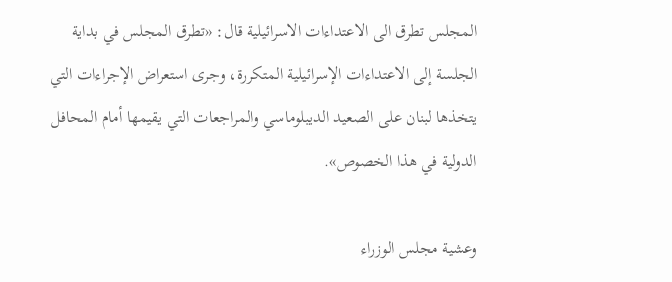المجلس تطرق الى الاعتداءات الاسرائيلية قال: «تطرق المجلس في بداية الجلسة إلى الاعتداءات الإسرائيلية المتكررة، وجرى استعراض الإجراءات التي يتخذها لبنان على الصعيد الديبلوماسي والمراجعات التي يقيمها أمام المحافل الدولية في هذا الخصوص».

وعشية مجلس الوزراء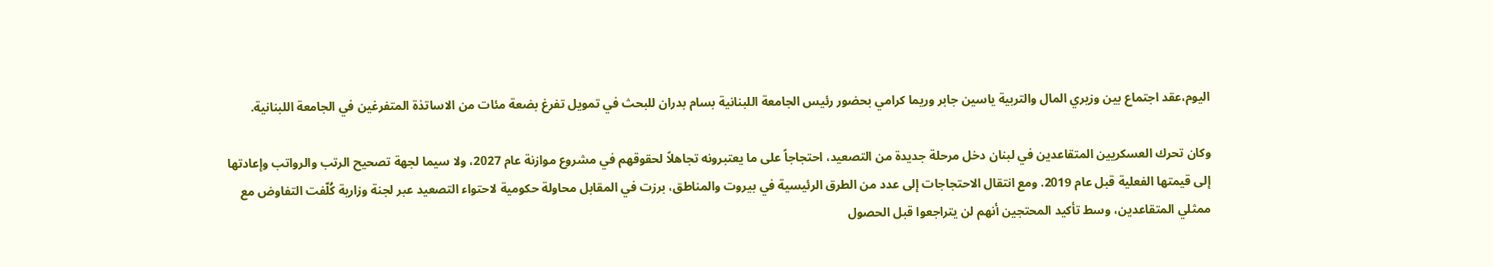اليوم،عقد اجتماع بين وزيري المال والتربية ياسين جابر وريما كرامي بحضور رئيس الجامعة اللبنانية بسام بدران للبحث في تمويل تفرغ بضعة مئات من الاساتذة المتفرغين في الجامعة اللبنانية.

وكان تحرك العسكريين المتقاعدين في لبنان دخل مرحلة جديدة من التصعيد، احتجاجاً على ما يعتبرونه تجاهلاً لحقوقهم في مشروع موازنة عام 2027، ولا سيما لجهة تصحيح الرتب والرواتب وإعادتها إلى قيمتها الفعلية قبل عام 2019. ومع انتقال الاحتجاجات إلى عدد من الطرق الرئيسية في بيروت والمناطق، برزت في المقابل محاولة حكومية لاحتواء التصعيد عبر لجنة وزارية كُلّفت التفاوض مع ممثلي المتقاعدين، وسط تأكيد المحتجين أنهم لن يتراجعوا قبل الحصول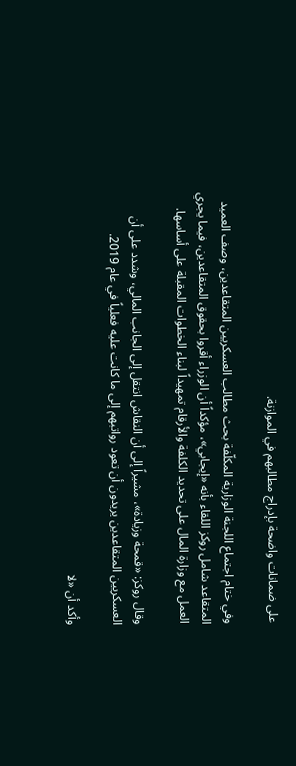على ضمانات واضحة بإدراج مطالبهم في الموازنة.

وفي ختام اجتماع اللجنة الوزارية المكلّفة بحث مطالب العسكريين المتقاعدين، وصف العميد المتقاعد شامل روكز اللقاء بأنه «إيجابي»، مؤكداً أن الوزراء أقروا بحقوق المتقاعدين، فيما يجري العمل مع وزارة المال على تحديد الكلفة والأرقام تمهيداً لبناء الخطوات المقبلة على أساسها.

وقال روكز: «قمحة وزيادة»، مشيراً إلى أن النقاش انتقل إلى الجانب المالي، وشدد على أن العسكريين المتقاعدين يريدون أن تعود رواتبهم إلى ما كانت عليه فعلياً في عام 2019.

وأكد أن «لا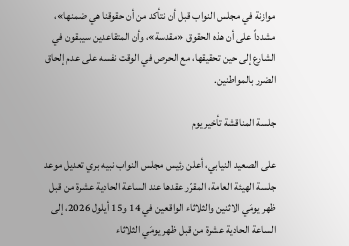موازنة في مجلس النواب قبل أن نتأكد من أن حقوقنا هي ضمنها»، مشدداً على أن هذه الحقوق «مقدسة»، وأن المتقاعدين سيبقون في الشارع إلى حين تحقيقها، مع الحرص في الوقت نفسه على عدم إلحاق الضرر بالمواطنين.

جلسة المناقشة تأخير يوم

على الصعيد النيابي، أعلن رئيس مجلس النواب نبيه بري تعديل موعد جلسة الهيئة العامة، المقرّر عقدها عند الساعة الحادية عشرة من قبل ظهر يومَي الاثنين والثلاثاء الواقعين في 14 و15 أيلول 2026، إلى الساعة الحادية عشرة من قبل ظهر يومَي الثلاثاء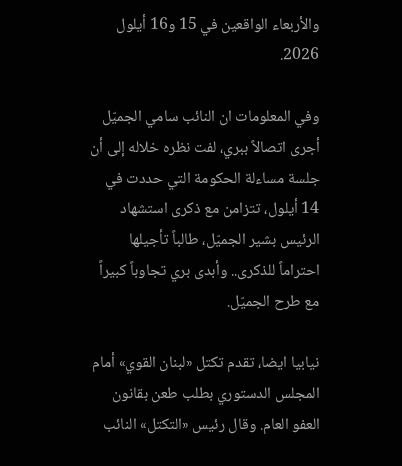والأربعاء الواقعين في 15 و16 أيلول 2026.

وفي المعلومات ان النائب سامي الجميّل أجرى اتصالاً ببري، لفت نظره خلاله إلى أن جلسة مساءلة الحكومة التي حددت في 14 أيلول، تتزامن مع ذكرى استشهاد الرئيس بشير الجميّل، طالباً تأجيلها احتراماً للذكرى.. وأبدى بري تجاوباً كبيراً مع طرح الجميّل.

نيابيا ايضا، تقدم تكتل «لبنان القوي» أمام المجلس الدستوري بطلب طعن بقانون العفو العام. وقال رئيس «التكتل» النائب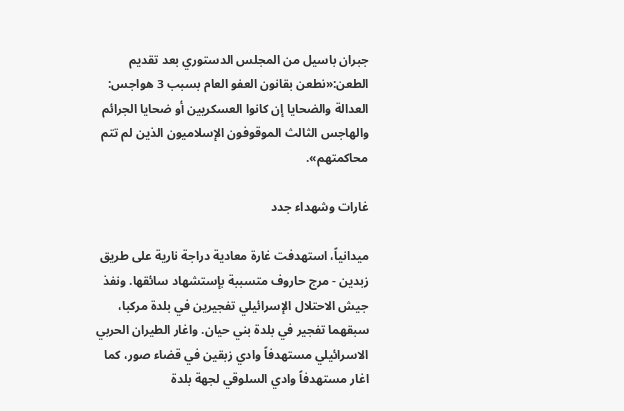جبران باسيل من المجلس الدستوري بعد تقديم الطعن:«نطعن بقانون العفو العام بسبب 3 هواجس: العدالة والضحايا إن كانوا العسكريين أو ضحايا الجرائم والهاجس الثالث الموقوفون الإسلاميون الذين لم تتم محاكمتهم».

غارات وشهداء جدد

ميدانياً، استهدفت غارة معادية دراجة نارية على طريق زبدين - مرج حاروف متسببة بإستشهاد سائقها. ونفذ جيش الاحتلال الإسرائيلي تفجيرين في بلدة مركبا، سبقهما تفجير في بلدة بني حيان. واغار الطيران الحربي الاسرائيلي مستهدفاً وادي زبقين في قضاء صور، كما اغار مستهدفاً وادي السلوقي لجهة بلدة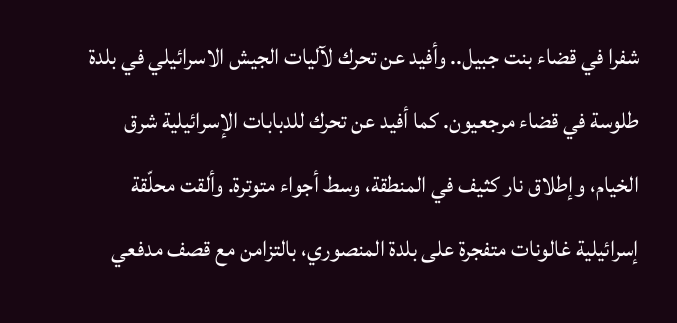شفرا في قضاء بنت جبيل.. وأفيد عن تحرك لآليات الجيش الاسرائيلي في بلدة طلوسة في قضاء مرجعيون. كما أفيد عن تحرك للدبابات الإسرائيلية شرق الخيام، وإطلاق نار كثيف في المنطقة، وسط أجواء متوترة. وألقت محلّقة إسرائيلية غالونات متفجرة على بلدة المنصوري، بالتزامن مع قصف مدفعي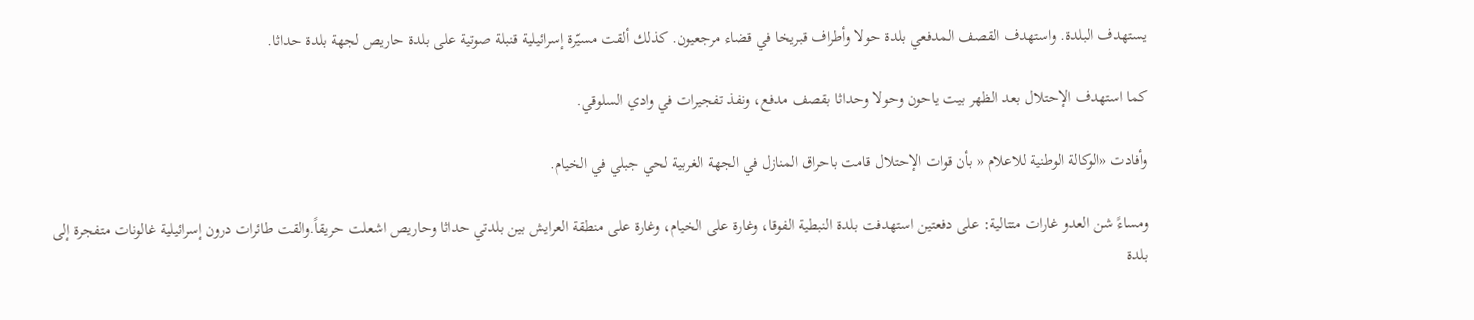يستهدف البلدة. واستهدف القصف المدفعي بلدة حولا وأطراف قبريخا في قضاء مرجعيون. كذلك ألقت مسيّرة إسرائيلية قنبلة صوتية على بلدة حاريص لجهة بلدة حداثا.

كما استهدف الإحتلال بعد الظهر بيت ياحون وحولا وحداثا بقصف مدفع، ونفذ تفجيرات في وادي السلوقي.

وأفادت «الوكالة الوطنية للاعلام « بأن قوات الإحتلال قامت باحراق المنازل في الجهة الغربية لحي جبلي في الخيام.

ومساءً شن العدو غارات متتالية: على دفعتين استهدفت بلدة النبطية الفوقا، وغارة على الخيام، وغارة على منطقة العرايش بين بلدتي حداثا وحاريص اشعلت حريقاً.والقت طائرات درون إسرائيلية غالونات متفجرة إلى بلدة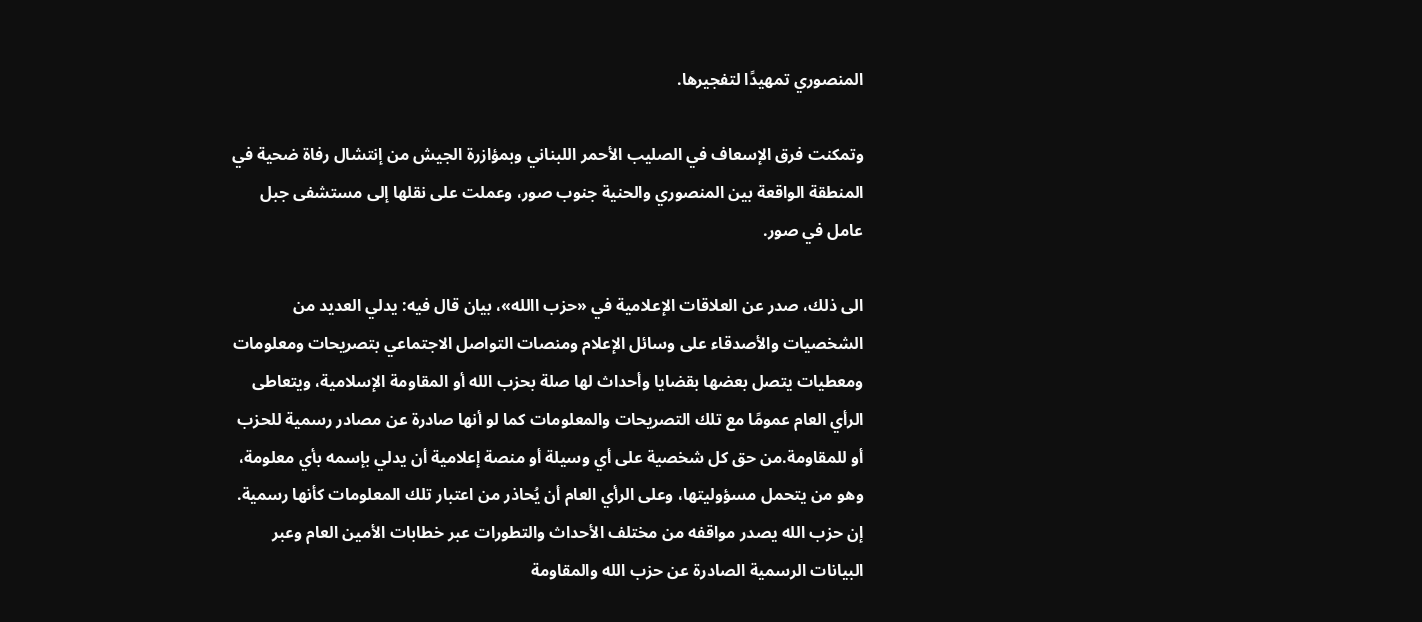المنصوري تمهيدًا لتفجيرها.

وتمكنت فرق الإسعاف في الصليب الأحمر اللبناني وبمؤازرة الجيش من إنتشال رفاة ضحية في المنطقة الواقعة بين المنصوري والحنية جنوب صور، وعملت على نقلها إلى مستشفى جبل عامل في صور.

الى ذلك، صدر عن العلاقات الإعلامية في «حزب االله»، بيان قال فيه: يدلي العديد من الشخصيات والأصدقاء على وسائل الإعلام ومنصات التواصل الاجتماعي بتصريحات ومعلومات ومعطيات يتصل بعضها بقضايا وأحداث لها صلة بحزب الله أو المقاومة الإسلامية، ويتعاطى الرأي العام عمومًا مع تلك التصريحات والمعلومات كما لو أنها صادرة عن مصادر رسمية للحزب أو للمقاومة.من حق كل شخصية على أي وسيلة أو منصة إعلامية أن يدلي بإسمه بأي معلومة، وهو من يتحمل مسؤوليتها، وعلى الرأي العام أن يُحاذر من اعتبار تلك المعلومات كأنها رسمية. إن حزب الله يصدر مواقفه من مختلف الأحداث والتطورات عبر خطابات الأمين العام وعبر البيانات الرسمية الصادرة عن حزب الله والمقاومة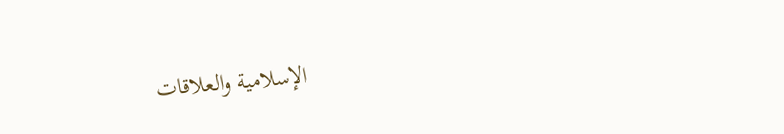الإسلامية والعلاقات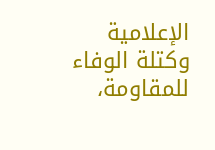الإعلامية وكتلة الوفاء للمقاومة،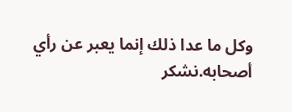وكل ما عدا ذلك إنما يعبر عن رأي أصحابه.نشكر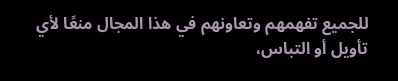للجميع تفهمهم وتعاونهم في هذا المجال منعًا لأي تأويل أو التباس،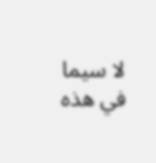لا سيما في هذه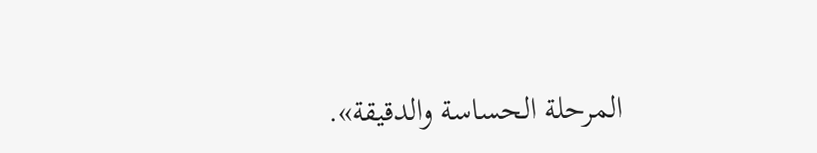المرحلة الحساسة والدقيقة».